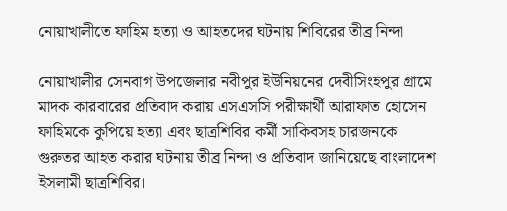নোয়াখালীতে ফাহিম হত্যা ও আহতদের ঘটনায় শিবিরের তীব্র নিন্দা

নোয়াখালীর সেনবাগ উপজেলার নবীপুর ইউনিয়নের দেবীসিংহপুর গ্রামে মাদক কারবারের প্রতিবাদ করায় এসএসসি পরীক্ষার্থী আরাফাত হোসেন ফাহিমকে কুপিয়ে হত্যা এবং ছাত্রশিবির কর্মী সাকিবসহ চারজনকে গুরুতর আহত করার ঘটনায় তীব্র নিন্দা ও প্রতিবাদ জানিয়েছে বাংলাদেশ ইসলামী ছাত্রশিবির।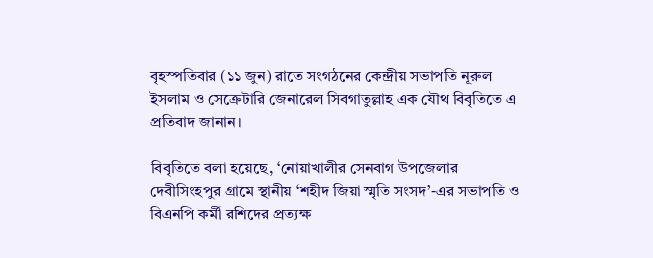বৃহস্পতিবার (১১ জুন) রাতে সংগঠনের কেন্দ্রীয় সভাপতি নূরুল ইসলাম ও সেক্রেটারি জেনারেল সিবগাতুল্লাহ এক যৌথ বিবৃতিতে এ প্রতিবাদ জানান।

বিবৃতিতে বলা হয়েছে, ‘নোয়াখালীর সেনবাগ উপজেলার দেবীসিংহপুর গ্রামে স্থানীয় ‘শহীদ জিয়া স্মৃতি সংসদ’-এর সভাপতি ও বিএনপি কর্মী রশিদের প্রত্যক্ষ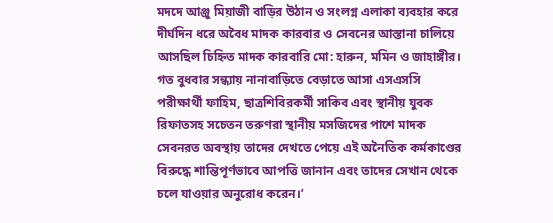মদদে আঞ্জু মিয়াজী বাড়ির উঠান ও সংলগ্ন এলাকা ব্যবহার করে দীর্ঘদিন ধরে অবৈধ মাদক কারবার ও সেবনের আস্তানা চালিয়ে আসছিল চিহ্নিত মাদক কারবারি মো: হারুন, মমিন ও জাহাঙ্গীর। গত বুধবার সন্ধ্যায় নানাবাড়িতে বেড়াতে আসা এসএসসি পরীক্ষার্থী ফাহিম, ছাত্রশিবিরকর্মী সাকিব এবং স্থানীয় যুবক রিফাতসহ সচেতন তরুণরা স্থানীয় মসজিদের পাশে মাদক সেবনরত অবস্থায় তাদের দেখতে পেয়ে এই অনৈতিক কর্মকাণ্ডের বিরুদ্ধে শান্তিপূর্ণভাবে আপত্তি জানান এবং তাদের সেখান থেকে চলে যাওয়ার অনুরোধ করেন।’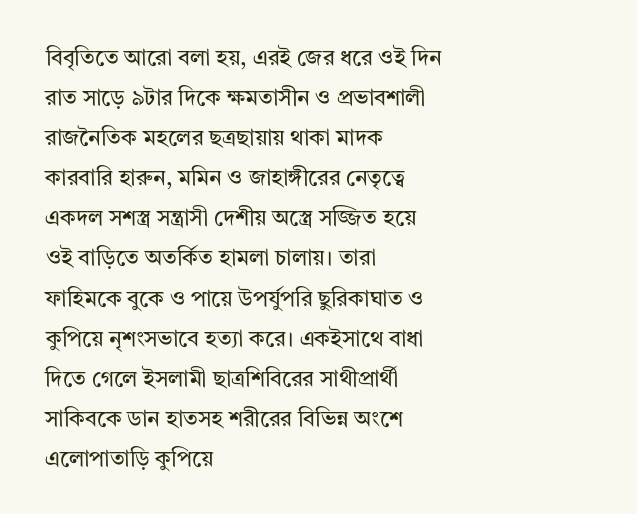বিবৃতিতে আরো বলা হয়, এরই জের ধরে ওই দিন রাত সাড়ে ৯টার দিকে ক্ষমতাসীন ও প্রভাবশালী রাজনৈতিক মহলের ছত্রছায়ায় থাকা মাদক কারবারি হারুন, মমিন ও জাহাঙ্গীরের নেতৃত্বে একদল সশস্ত্র সন্ত্রাসী দেশীয় অস্ত্রে সজ্জিত হয়ে ওই বাড়িতে অতর্কিত হামলা চালায়। তারা ফাহিমকে বুকে ও পায়ে উপর্যুপরি ছুরিকাঘাত ও কুপিয়ে নৃশংসভাবে হত্যা করে। একইসাথে বাধা দিতে গেলে ইসলামী ছাত্রশিবিরের সাথীপ্রার্থী সাকিবকে ডান হাতসহ শরীরের বিভিন্ন অংশে এলোপাতাড়ি কুপিয়ে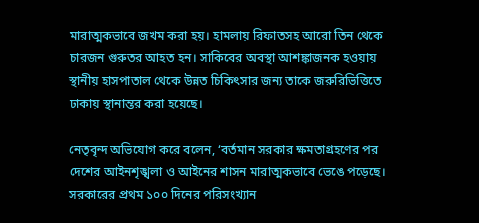মারাত্মকভাবে জখম করা হয়। হামলায় রিফাতসহ আরো তিন থেকে চারজন গুরুতর আহত হন। সাকিবের অবস্থা আশঙ্কাজনক হওয়ায় স্থানীয় হাসপাতাল থেকে উন্নত চিকিৎসার জন্য তাকে জরুরিভিত্তিতে ঢাকায় স্থানান্তর করা হয়েছে।

নেতৃবৃন্দ অভিযোগ করে বলেন, ‘বর্তমান সরকার ক্ষমতাগ্রহণের পর দেশের আইনশৃঙ্খলা ও আইনের শাসন মারাত্মকভাবে ভেঙে পড়েছে। সরকারের প্রথম ১০০ দিনের পরিসংখ্যান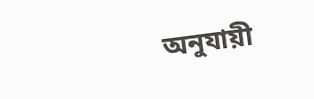অনুযায়ী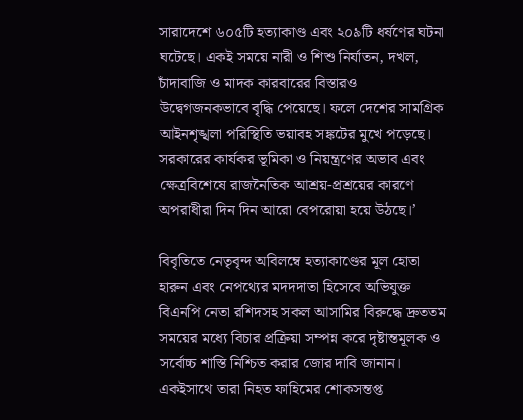সারাদেশে ৬০৫টি হত্যাকাণ্ড এবং ২০৯টি ধর্ষণের ঘটনা ঘটেছে। একই সময়ে নারী ও শিশু নির্যাতন, দখল, চাঁদাবাজি ও মাদক কারবারের বিস্তারও উদ্বেগজনকভাবে বৃদ্ধি পেয়েছে। ফলে দেশের সামগ্রিক আইনশৃঙ্খলা পরিস্থিতি ভয়াবহ সঙ্কটের মুখে পড়েছে। সরকারের কার্যকর ভূমিকা ও নিয়ন্ত্রণের অভাব এবং ক্ষেত্রবিশেষে রাজনৈতিক আশ্রয়-প্রশ্রয়ের কারণে অপরাধীরা দিন দিন আরো বেপরোয়া হয়ে উঠছে।’

বিবৃতিতে নেতৃবৃন্দ অবিলম্বে হত্যাকাণ্ডের মূল হোতা হারুন এবং নেপথ্যের মদদদাতা হিসেবে অভিযুক্ত বিএনপি নেতা রশিদসহ সকল আসামির বিরুদ্ধে দ্রুততম সময়ের মধ্যে বিচার প্রক্রিয়া সম্পন্ন করে দৃষ্টান্তমূলক ও সর্বোচ্চ শাস্তি নিশ্চিত করার জোর দাবি জানান। একইসাথে তারা নিহত ফাহিমের শোকসন্তপ্ত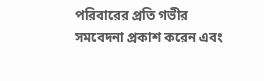পরিবারের প্রতি গভীর সমবেদনা প্রকাশ করেন এবং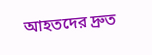আহতদের দ্রুত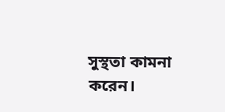সুস্থতা কামনা করেন।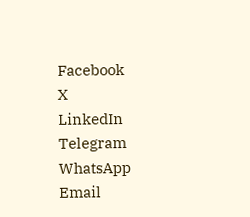Facebook
X
LinkedIn
Telegram
WhatsApp
Email